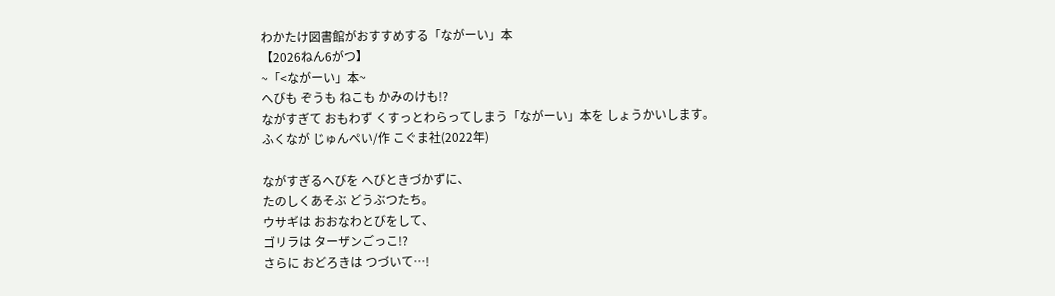わかたけ図書館がおすすめする「ながーい」本
【2026ねん6がつ】
~「<ながーい」本~
へびも ぞうも ねこも かみのけも!?
ながすぎて おもわず くすっとわらってしまう「ながーい」本を しょうかいします。
ふくなが じゅんぺい/作 こぐま社(2022年)

ながすぎるへびを へびときづかずに、
たのしくあそぶ どうぶつたち。
ウサギは おおなわとびをして、
ゴリラは ターザンごっこ!?
さらに おどろきは つづいて…!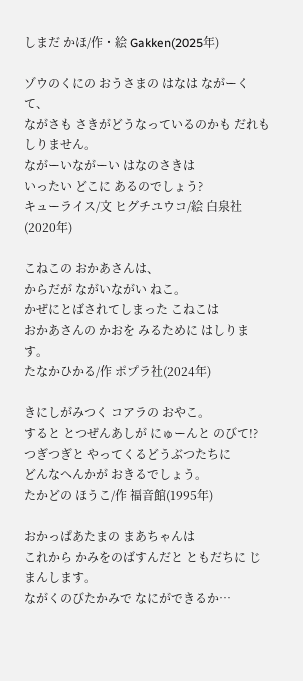しまだ かほ/作・絵 Gakken(2025年)

ゾウのくにの おうさまの はなは ながーくて、
ながさも さきがどうなっているのかも だれもしりません。
ながーいながーい はなのさきは
いったい どこに あるのでしょう?
キューライス/文 ヒグチユウコ/絵 白泉社(2020年)

こねこの おかあさんは、
からだが ながいながい ねこ。
かぜにとばされてしまった こねこは
おかあさんの かおを みるために はしります。
たなかひかる/作 ポプラ社(2024年)

きにしがみつく コアラの おやこ。
すると とつぜんあしが にゅーんと のびて!?
つぎつぎと やってくるどうぶつたちに
どんなへんかが おきるでしょう。
たかどの ほうこ/作 福音館(1995年)

おかっぱあたまの まあちゃんは
これから かみをのばすんだと ともだちに じまんします。
ながくのびたかみで なにができるか…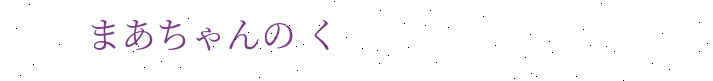まあちゃんの く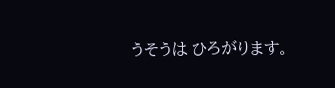うそうは ひろがります。